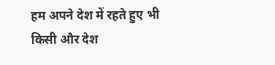हम अपने देश में रहते हुए भी
किसी और देश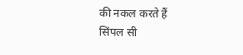की नकल करते हैं
सिंपल सी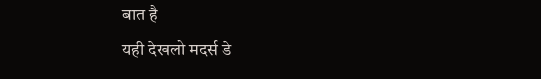बात है
यही देखलो मदर्स डे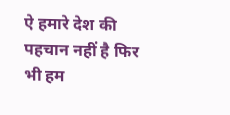ऐ हमारे देश की पहचान नहीं है फिर भी हम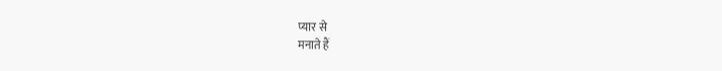प्यार से
मनाते हैं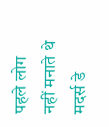पहले लोग नहीं मनाते थे मदर्स डे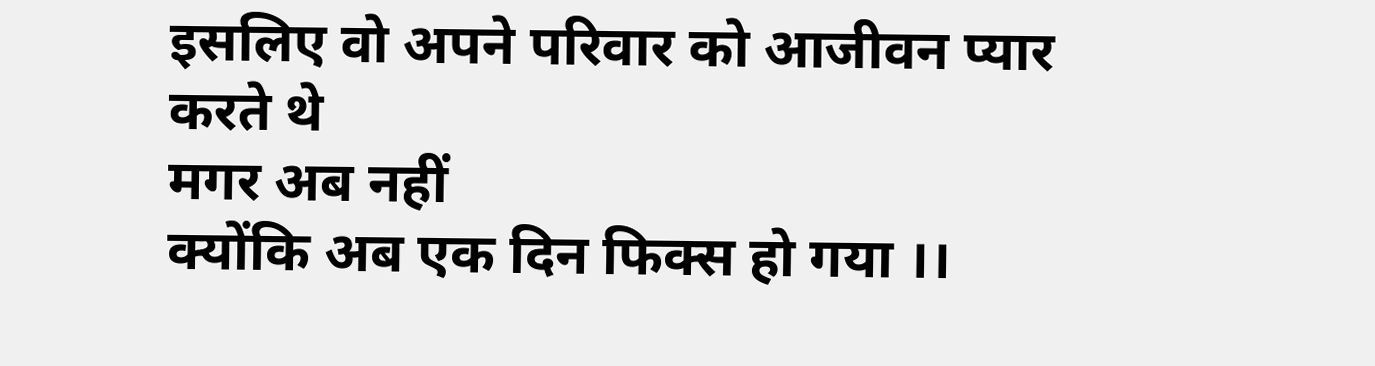इसलिए वो अपने परिवार को आजीवन प्यार करते थे
मगर अब नहीं
क्योंकि अब एक दिन फिक्स हो गया ।।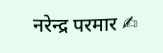नरेन्द्र परमार ✍